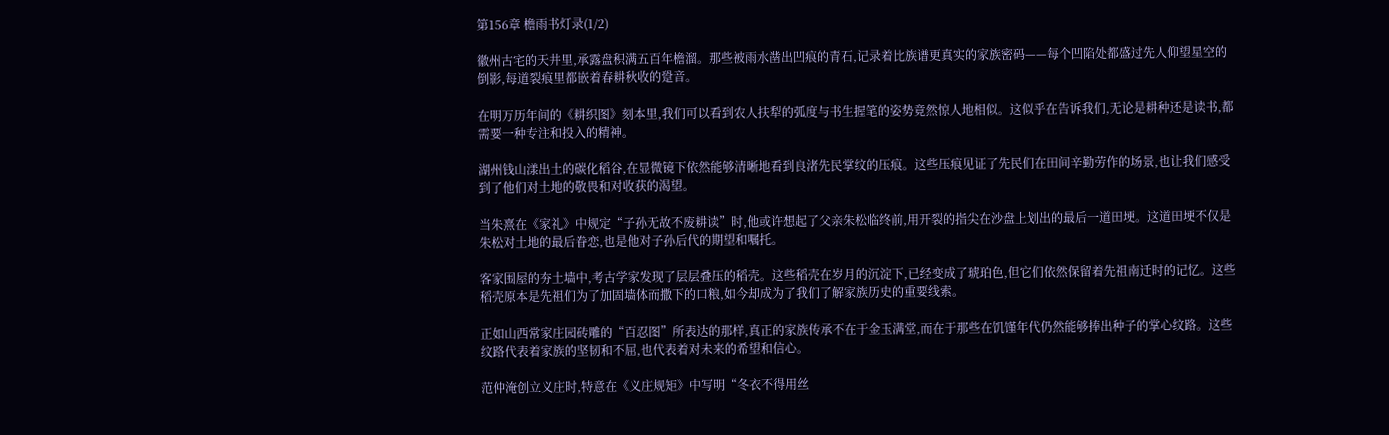第156章 檐雨书灯录(1/2)

徽州古宅的天井里,承露盘积满五百年檐溜。那些被雨水凿出凹痕的青石,记录着比族谱更真实的家族密码——每个凹陷处都盛过先人仰望星空的倒影,每道裂痕里都嵌着春耕秋收的跫音。

在明万历年间的《耕织图》刻本里,我们可以看到农人扶犁的弧度与书生握笔的姿势竟然惊人地相似。这似乎在告诉我们,无论是耕种还是读书,都需要一种专注和投入的精神。

湖州钱山漾出土的碳化稻谷,在显微镜下依然能够清晰地看到良渚先民掌纹的压痕。这些压痕见证了先民们在田间辛勤劳作的场景,也让我们感受到了他们对土地的敬畏和对收获的渴望。

当朱熹在《家礼》中规定“子孙无故不废耕读”时,他或许想起了父亲朱松临终前,用开裂的指尖在沙盘上划出的最后一道田埂。这道田埂不仅是朱松对土地的最后眷恋,也是他对子孙后代的期望和嘱托。

客家围屋的夯土墙中,考古学家发现了层层叠压的稻壳。这些稻壳在岁月的沉淀下,已经变成了琥珀色,但它们依然保留着先祖南迁时的记忆。这些稻壳原本是先祖们为了加固墙体而撒下的口粮,如今却成为了我们了解家族历史的重要线索。

正如山西常家庄园砖雕的“百忍图”所表达的那样,真正的家族传承不在于金玉满堂,而在于那些在饥馑年代仍然能够捧出种子的掌心纹路。这些纹路代表着家族的坚韧和不屈,也代表着对未来的希望和信心。

范仲淹创立义庄时,特意在《义庄规矩》中写明“冬衣不得用丝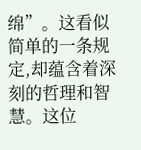绵”。这看似简单的一条规定,却蕴含着深刻的哲理和智慧。这位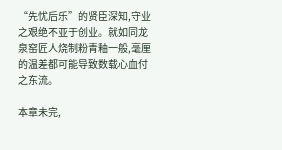“先忧后乐”的贤臣深知,守业之艰绝不亚于创业。就如同龙泉窑匠人烧制粉青釉一般,毫厘的温差都可能导致数载心血付之东流。

本章未完,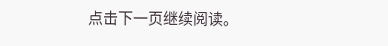点击下一页继续阅读。